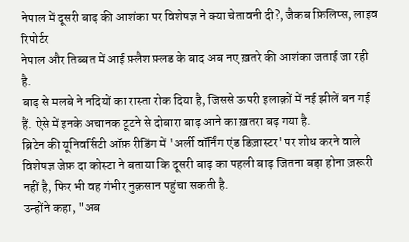नेपाल में दूसरी बाढ़ की आशंका पर विशेषज्ञ ने क्या चेतावनी दी?, जैकब फ़िलिप्स, लाइव रिपोर्टर
नेपाल और तिब्बत में आई फ़्लैश फ़्लड के बाद अब नए ख़तरे की आशंका जताई जा रही है.
बाढ़ से मलबे ने नदियों का रास्ता रोक दिया है, जिससे ऊपरी इलाक़ों में नई झीलें बन गई हैं. ऐसे में इनके अचानक टूटने से दोबारा बाढ़ आने का ख़तरा बढ़ गया है.
ब्रिटेन की यूनिवर्सिटी ऑफ़ रीडिंग में 'अर्ली वॉर्निंग एंड डिज़ास्टर' पर शोध करने वाले विशेषज्ञ जेफ़ दा कोस्टा ने बताया कि दूसरी बाढ़ का पहली बाढ़ जितना बड़ा होना ज़रूरी नहीं है, फिर भी वह गंभीर नुक़सान पहुंचा सकती है.
उन्होंने कहा, "अब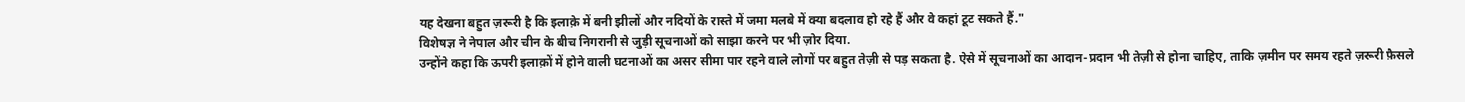यह देखना बहुत ज़रूरी है कि इलाक़े में बनी झीलों और नदियों के रास्ते में जमा मलबे में क्या बदलाव हो रहे हैं और वे कहां टूट सकते हैं."
विशेषज्ञ ने नेपाल और चीन के बीच निगरानी से जुड़ी सूचनाओं को साझा करने पर भी ज़ोर दिया.
उन्होंने कहा कि ऊपरी इलाक़ों में होने वाली घटनाओं का असर सीमा पार रहने वाले लोगों पर बहुत तेज़ी से पड़ सकता है. ऐसे में सूचनाओं का आदान-प्रदान भी तेज़ी से होना चाहिए, ताकि ज़मीन पर समय रहते ज़रूरी फ़ैसले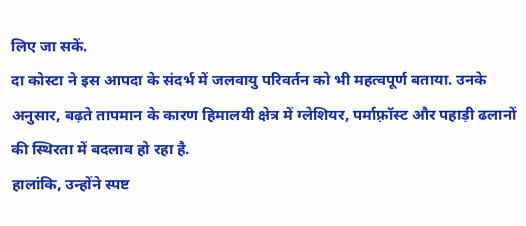लिए जा सकें.
दा कोस्टा ने इस आपदा के संदर्भ में जलवायु परिवर्तन को भी महत्वपूर्ण बताया. उनके अनुसार, बढ़ते तापमान के कारण हिमालयी क्षेत्र में ग्लेशियर, पर्माफ़्रॉस्ट और पहाड़ी ढलानों की स्थिरता में बदलाव हो रहा है.
हालांकि, उन्होंने स्पष्ट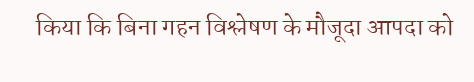किया कि बिना गहन विश्लेषण के मौजूदा आपदा को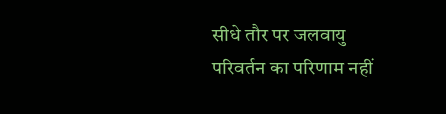सीधे तौर पर जलवायु परिवर्तन का परिणाम नहीं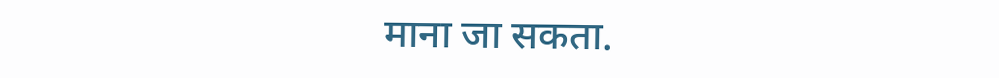माना जा सकता.